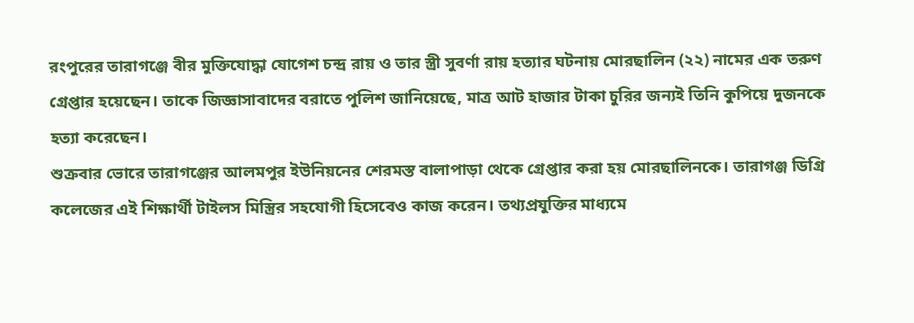রংপুরের তারাগঞ্জে বীর মুক্তিযোদ্ধা যোগেশ চন্দ্র রায় ও তার স্ত্রী সুবর্ণা রায় হত্যার ঘটনায় মোরছালিন (২২) নামের এক তরুণ গ্রেপ্তার হয়েছেন। তাকে জিজ্ঞাসাবাদের বরাতে পুলিশ জানিয়েছে, মাত্র আট হাজার টাকা চুরির জন্যই তিনি কুপিয়ে দুজনকে হত্যা করেছেন।
শুক্রবার ভোরে তারাগঞ্জের আলমপুর ইউনিয়নের শেরমস্ত বালাপাড়া থেকে গ্রেপ্তার করা হয় মোরছালিনকে। তারাগঞ্জ ডিগ্রি কলেজের এই শিক্ষার্থী টাইলস মিস্ত্রির সহযোগী হিসেবেও কাজ করেন। তথ্যপ্রযুক্তির মাধ্যমে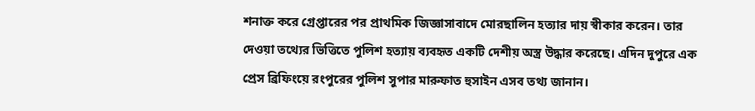শনাক্ত করে গ্রেপ্তারের পর প্রাথমিক জিজ্ঞাসাবাদে মোরছালিন হত্যার দায় স্বীকার করেন। তার দেওয়া তথ্যের ভিত্তিতে পুলিশ হত্যায় ব্যবহৃত একটি দেশীয় অস্ত্র উদ্ধার করেছে। এদিন দুপুরে এক প্রেস ব্রিফিংয়ে রংপুরের পুলিশ সুপার মারুফাত হুসাইন এসব তথ্য জানান।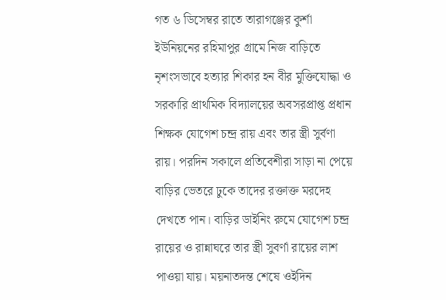গত ৬ ডিসেম্বর রাতে তারাগঞ্জের কুর্শা ইউনিয়নের রহিমাপুর গ্রামে নিজ বাড়িতে নৃশংসভাবে হত্যার শিকার হন বীর মুক্তিযোদ্ধা ও সরকারি প্রাথমিক বিদ্যালয়ের অবসরপ্রাপ্ত প্রধান শিক্ষক যোগেশ চন্দ্র রায় এবং তার স্ত্রী সুর্বণা রায়। পরদিন সকালে প্রতিবেশীরা সাড়া না পেয়ে বাড়ির ভেতরে ঢুকে তাদের রক্তাক্ত মরদেহ দেখতে পান। বাড়ির ডাইনিং রুমে যোগেশ চন্দ্র রায়ের ও রান্নাঘরে তার স্ত্রী সুবর্ণা রায়ের লাশ পাওয়া যায়। ময়নাতদন্ত শেষে ওইদিন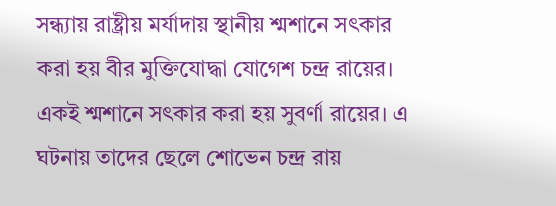সন্ধ্যায় রাষ্ট্রীয় মর্যাদায় স্থানীয় শ্মশানে সৎকার করা হয় বীর মুক্তিযোদ্ধা যোগেশ চন্দ্র রায়ের। একই শ্মশানে সৎকার করা হয় সুবর্ণা রায়ের। এ ঘটনায় তাদের ছেলে শোভেন চন্দ্র রায়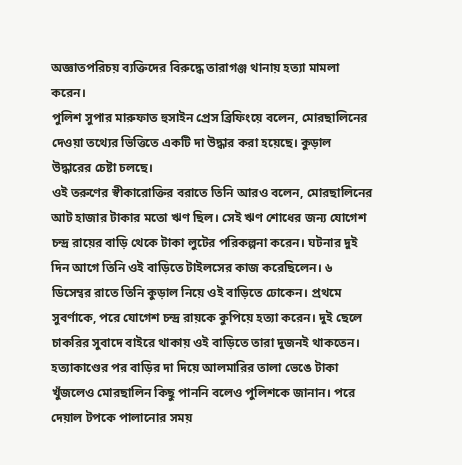অজ্ঞাতপরিচয় ব্যক্তিদের বিরুদ্ধে তারাগঞ্জ থানায় হত্যা মামলা করেন।
পুলিশ সুপার মারুফাত হুসাইন প্রেস ব্রিফিংয়ে বলেন, মোরছালিনের দেওয়া তথ্যের ভিত্তিতে একটি দা উদ্ধার করা হয়েছে। কুড়াল উদ্ধারের চেষ্টা চলছে।
ওই তরুণের স্বীকারোক্তির বরাতে তিনি আরও বলেন, মোরছালিনের আট হাজার টাকার মতো ঋণ ছিল। সেই ঋণ শোধের জন্য যোগেশ চন্দ্র রায়ের বাড়ি থেকে টাকা লুটের পরিকল্পনা করেন। ঘটনার দুই দিন আগে তিনি ওই বাড়িতে টাইলসের কাজ করেছিলেন। ৬ ডিসেম্বর রাতে তিনি কুড়াল নিয়ে ওই বাড়িতে ঢোকেন। প্রথমে সুবর্ণাকে, পরে যোগেশ চন্দ্র রায়কে কুপিয়ে হত্যা করেন। দুই ছেলে চাকরির সুবাদে বাইরে থাকায় ওই বাড়িতে তারা দুজনই থাকতেন। হত্যাকাণ্ডের পর বাড়ির দা দিয়ে আলমারির তালা ভেঙে টাকা খুঁজলেও মোরছালিন কিছু পাননি বলেও পুলিশকে জানান। পরে দেয়াল টপকে পালানোর সময়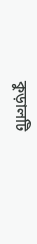কুড়ালটি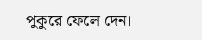পুকুরে ফেলে দেন।